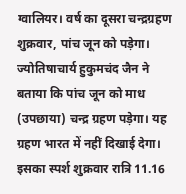ग्वालियर। वर्ष का दूसरा चन्द्रग्रहण शुक्रवार, पांच जून को पड़ेगा। ज्योतिषाचार्य हुकुमचंद जैन ने बताया कि पांच जून को माध (उपछाया) चन्द्र ग्रहण पड़ेगा। यह ग्रहण भारत में नहीं दिखाई देगा। इसका स्पर्श शुक्रवार रात्रि 11.16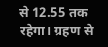से 12.55 तक रहेगा। ग्रहण से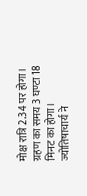मोक्ष रात्रि 2.34 पर होगा। ग्रहण का समय 3 घण्टा 18 मिनट का होगा। ज्योतिषाचार्य ने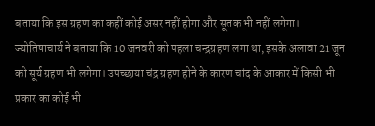बताया कि इस ग्रहण का कहीं कोई असर नहीं होगा और सूतक भी नहीं लगेगा।
ज्योतिषाचार्य ने बताया कि 10 जनवरी को पहला चन्द्रग्रहण लगा था, इसके अलावा 21 जून को सूर्य ग्रहण भी लगेगा। उपच्छाया चंद्र ग्रहण होने के कारण चांद के आकार में किसी भी प्रकार का कोई भी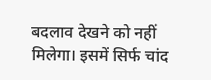बदलाव देखने को नहीं मिलेगा। इसमें सिर्फ चांद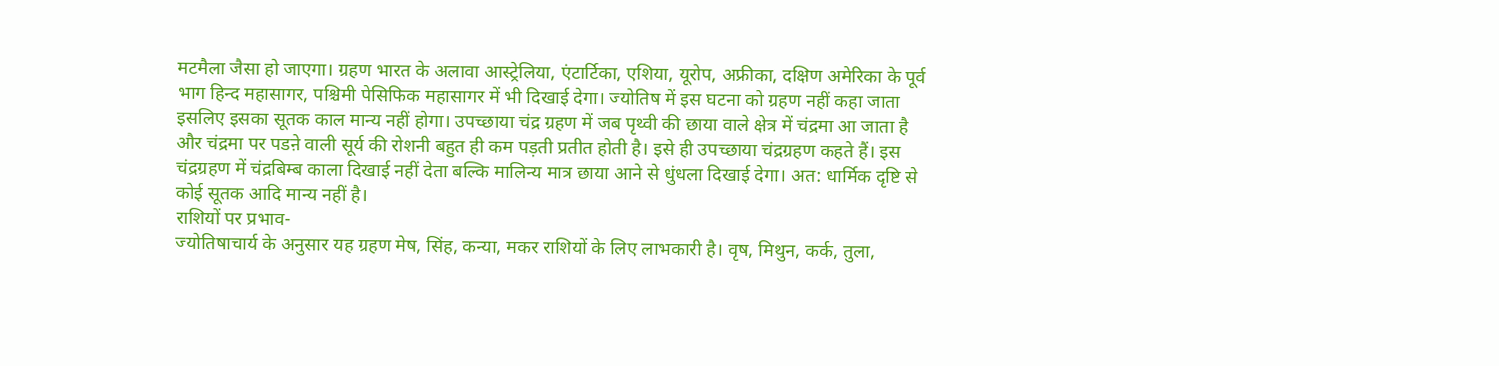मटमैला जैसा हो जाएगा। ग्रहण भारत के अलावा आस्ट्रेलिया, एंटार्टिका, एशिया, यूरोप, अफ्रीका, दक्षिण अमेरिका के पूर्व भाग हिन्द महासागर, पश्चिमी पेसिफिक महासागर में भी दिखाई देगा। ज्योतिष में इस घटना को ग्रहण नहीं कहा जाता इसलिए इसका सूतक काल मान्य नहीं होगा। उपच्छाया चंद्र ग्रहण में जब पृथ्वी की छाया वाले क्षेत्र में चंद्रमा आ जाता है और चंद्रमा पर पडऩे वाली सूर्य की रोशनी बहुत ही कम पड़ती प्रतीत होती है। इसे ही उपच्छाया चंद्रग्रहण कहते हैं। इस चंद्रग्रहण में चंद्रबिम्ब काला दिखाई नहीं देता बल्कि मालिन्य मात्र छाया आने से धुंधला दिखाई देगा। अत: धार्मिक दृष्टि से कोई सूतक आदि मान्य नहीं है।
राशियों पर प्रभाव-
ज्योतिषाचार्य के अनुसार यह ग्रहण मेष, सिंह, कन्या, मकर राशियों के लिए लाभकारी है। वृष, मिथुन, कर्क, तुला,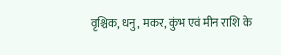वृश्चिक, धनु, मकर, कुंभ एवं मीन राशि के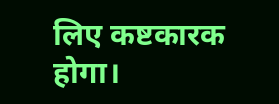लिए कष्टकारक होगा।